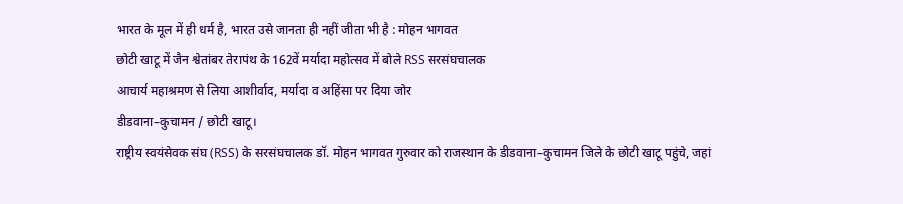भारत के मूल में ही धर्म है, भारत उसे जानता ही नहीं जीता भी है : मोहन भागवत
छोटी खाटू में जैन श्वेतांबर तेरापंथ के 162वें मर्यादा महोत्सव में बोले RSS सरसंघचालक
आचार्य महाश्रमण से लिया आशीर्वाद, मर्यादा व अहिंसा पर दिया जोर
डीडवाना–कुचामन / छोटी खाटू।
राष्ट्रीय स्वयंसेवक संघ (RSS) के सरसंघचालक डॉ. मोहन भागवत गुरुवार को राजस्थान के डीडवाना–कुचामन जिले के छोटी खाटू पहुंचे, जहां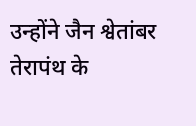उन्होंने जैन श्वेतांबर तेरापंथ के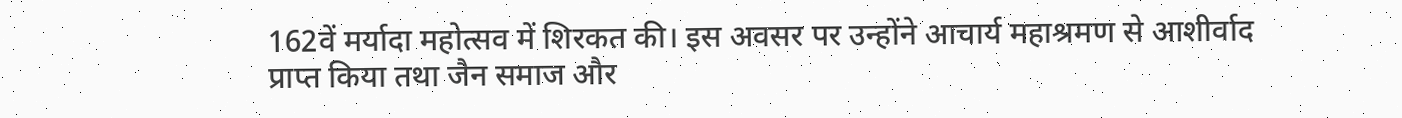162वें मर्यादा महोत्सव में शिरकत की। इस अवसर पर उन्होंने आचार्य महाश्रमण से आशीर्वाद प्राप्त किया तथा जैन समाज और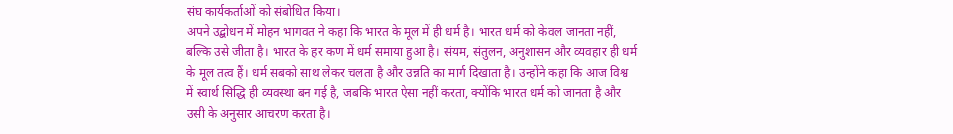संघ कार्यकर्ताओं को संबोधित किया।
अपने उद्बोधन में मोहन भागवत ने कहा कि भारत के मूल में ही धर्म है। भारत धर्म को केवल जानता नहीं, बल्कि उसे जीता है। भारत के हर कण में धर्म समाया हुआ है। संयम, संतुलन, अनुशासन और व्यवहार ही धर्म के मूल तत्व हैं। धर्म सबको साथ लेकर चलता है और उन्नति का मार्ग दिखाता है। उन्होंने कहा कि आज विश्व में स्वार्थ सिद्धि ही व्यवस्था बन गई है, जबकि भारत ऐसा नहीं करता, क्योंकि भारत धर्म को जानता है और उसी के अनुसार आचरण करता है।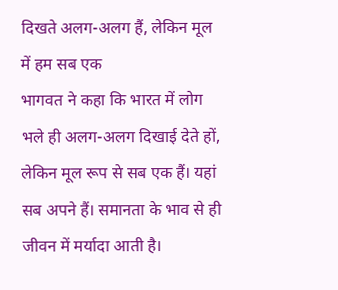दिखते अलग-अलग हैं, लेकिन मूल में हम सब एक
भागवत ने कहा कि भारत में लोग भले ही अलग-अलग दिखाई देते हों, लेकिन मूल रूप से सब एक हैं। यहां सब अपने हैं। समानता के भाव से ही जीवन में मर्यादा आती है।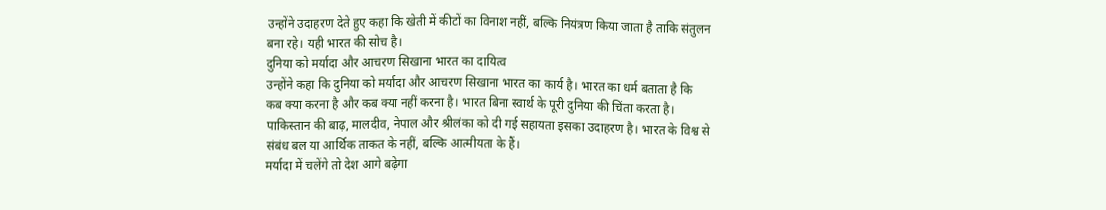उन्होंने उदाहरण देते हुए कहा कि खेती में कीटों का विनाश नहीं, बल्कि नियंत्रण किया जाता है ताकि संतुलन बना रहे। यही भारत की सोच है।
दुनिया को मर्यादा और आचरण सिखाना भारत का दायित्व
उन्होंने कहा कि दुनिया को मर्यादा और आचरण सिखाना भारत का कार्य है। भारत का धर्म बताता है कि कब क्या करना है और कब क्या नहीं करना है। भारत बिना स्वार्थ के पूरी दुनिया की चिंता करता है। पाकिस्तान की बाढ़, मालदीव, नेपाल और श्रीलंका को दी गई सहायता इसका उदाहरण है। भारत के विश्व से संबंध बल या आर्थिक ताकत के नहीं, बल्कि आत्मीयता के हैं।
मर्यादा में चलेंगे तो देश आगे बढ़ेगा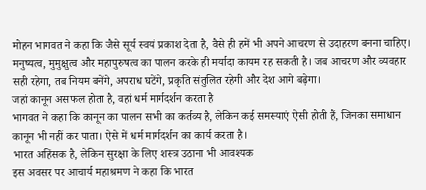मोहन भागवत ने कहा कि जैसे सूर्य स्वयं प्रकाश देता है, वैसे ही हमें भी अपने आचरण से उदाहरण बनना चाहिए। मनुष्यत्व, मुमुक्षुत्व और महापुरुषत्व का पालन करके ही मर्यादा कायम रह सकती है। जब आचरण और व्यवहार सही रहेगा, तब नियम बनेंगे, अपराध घटेंगे, प्रकृति संतुलित रहेगी और देश आगे बढ़ेगा।
जहां कानून असफल होता है, वहां धर्म मार्गदर्शन करता है
भागवत ने कहा कि कानून का पालन सभी का कर्तव्य है, लेकिन कई समस्याएं ऐसी होती हैं, जिनका समाधान कानून भी नहीं कर पाता। ऐसे में धर्म मार्गदर्शन का कार्य करता है।
भारत अहिंसक है, लेकिन सुरक्षा के लिए शस्त्र उठाना भी आवश्यक
इस अवसर पर आचार्य महाश्रमण ने कहा कि भारत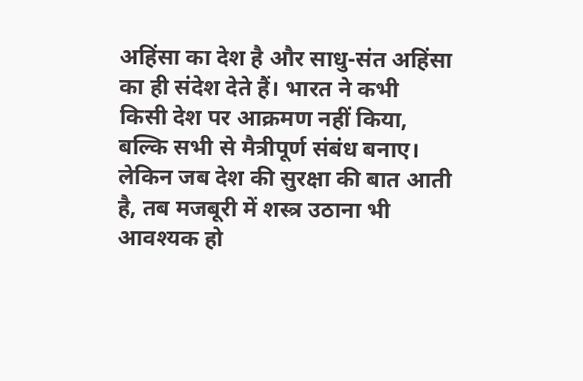अहिंसा का देश है और साधु-संत अहिंसा का ही संदेश देते हैं। भारत ने कभी किसी देश पर आक्रमण नहीं किया, बल्कि सभी से मैत्रीपूर्ण संबंध बनाए। लेकिन जब देश की सुरक्षा की बात आती है, तब मजबूरी में शस्त्र उठाना भी आवश्यक हो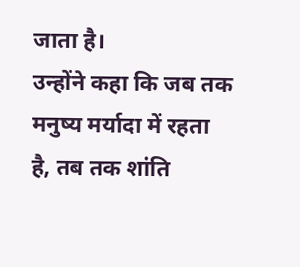जाता है।
उन्होंने कहा कि जब तक मनुष्य मर्यादा में रहता है, तब तक शांति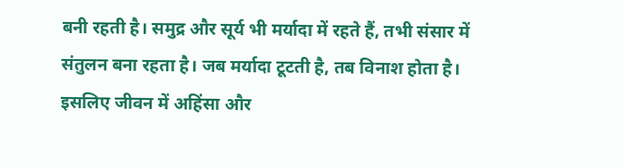बनी रहती है। समुद्र और सूर्य भी मर्यादा में रहते हैं, तभी संसार में संतुलन बना रहता है। जब मर्यादा टूटती है, तब विनाश होता है। इसलिए जीवन में अहिंसा और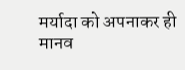मर्यादा को अपनाकर ही मानव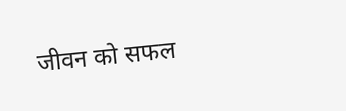जीवन को सफल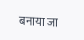बनाया जा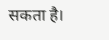सकता है।